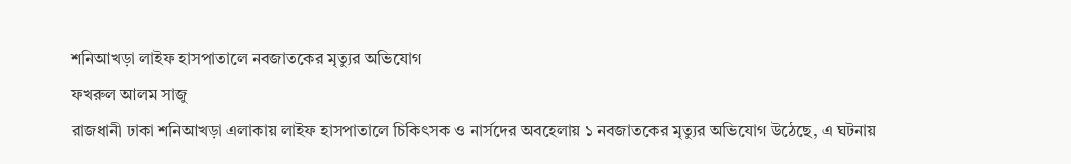শনিআখড়া লাইফ হাসপাতালে নবজাতকের মৃত্যুর অভিযোগ
ফখরুল আলম সাজু
রাজধানী ঢাকা শনিআখড়া এলাকায় লাইফ হাসপাতালে চিকিৎসক ও নার্সদের অবহেলায় ১ নবজাতকের মৃত্যুর অভিযোগ উঠেছে, এ ঘটনায়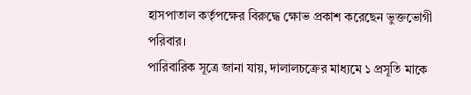হাসপাতাল কর্তৃপক্ষের বিরুদ্ধে ক্ষোভ প্রকাশ করেছেন ভুক্তভোগী পরিবার।
পারিবারিক সূত্রে জানা যায়, দালালচক্রের মাধ্যমে ১ প্রসূতি মাকে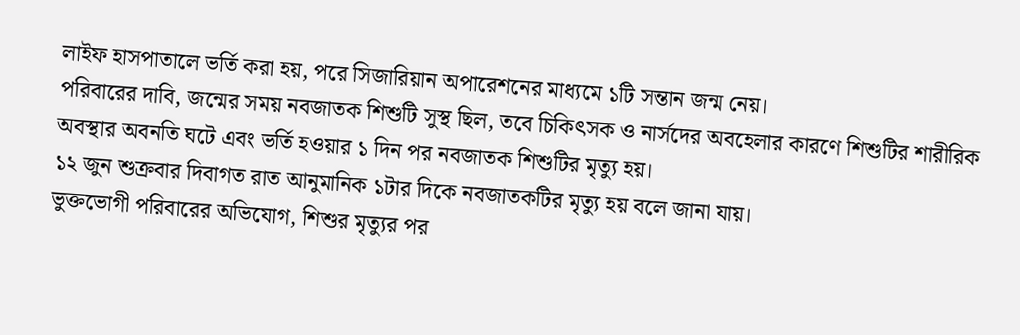লাইফ হাসপাতালে ভর্তি করা হয়, পরে সিজারিয়ান অপারেশনের মাধ্যমে ১টি সন্তান জন্ম নেয়।
পরিবারের দাবি, জন্মের সময় নবজাতক শিশুটি সুস্থ ছিল, তবে চিকিৎসক ও নার্সদের অবহেলার কারণে শিশুটির শারীরিক অবস্থার অবনতি ঘটে এবং ভর্তি হওয়ার ১ দিন পর নবজাতক শিশুটির মৃত্যু হয়।
১২ জুন শুক্রবার দিবাগত রাত আনুমানিক ১টার দিকে নবজাতকটির মৃত্যু হয় বলে জানা যায়।
ভুক্তভোগী পরিবারের অভিযোগ, শিশুর মৃত্যুর পর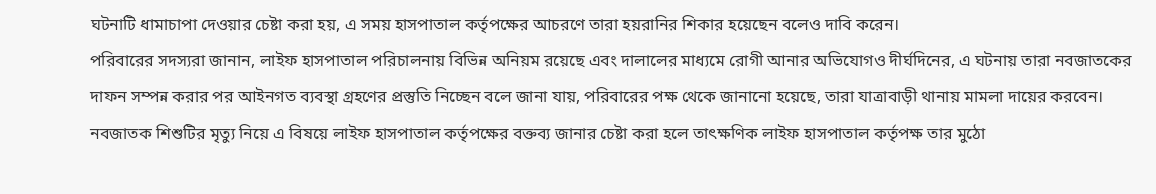ঘটনাটি ধামাচাপা দেওয়ার চেষ্টা করা হয়, এ সময় হাসপাতাল কর্তৃপক্ষের আচরণে তারা হয়রানির শিকার হয়েছেন বলেও দাবি করেন।
পরিবারের সদস্যরা জানান, লাইফ হাসপাতাল পরিচালনায় বিভিন্ন অনিয়ম রয়েছে এবং দালালের মাধ্যমে রোগী আনার অভিযোগও দীর্ঘদিনের, এ ঘটনায় তারা নবজাতকের দাফন সম্পন্ন করার পর আইনগত ব্যবস্থা গ্রহণের প্রস্তুতি নিচ্ছেন বলে জানা যায়, পরিবারের পক্ষ থেকে জানানো হয়েছে, তারা যাত্রাবাড়ী থানায় মামলা দায়ের করবেন।
নবজাতক শিশুটির মৃত্যু নিয়ে এ বিষয়ে লাইফ হাসপাতাল কর্তৃপক্ষের বক্তব্য জানার চেষ্টা করা হলে তাৎক্ষণিক লাইফ হাসপাতাল কর্তৃপক্ষ তার মুঠো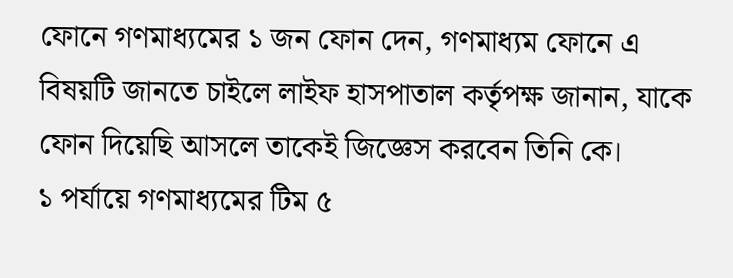ফোনে গণমাধ্যমের ১ জন ফোন দেন, গণমাধ্যম ফোনে এ বিষয়টি জানতে চাইলে লাইফ হাসপাতাল কর্তৃপক্ষ জানান, যাকে ফোন দিয়েছি আসলে তাকেই জিজ্ঞেস করবেন তিনি কে।
১ পর্যায়ে গণমাধ্যমের টিম ৫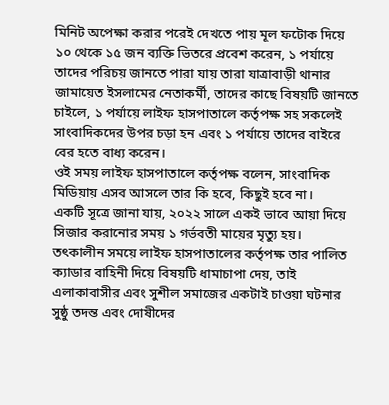মিনিট অপেক্ষা করার পরেই দেখতে পায় মূল ফটোক দিয়ে ১০ থেকে ১৫ জন ব্যক্তি ভিতরে প্রবেশ করেন, ১ পর্যায়ে তাদের পরিচয় জানতে পারা যায় তারা যাত্রাবাড়ী থানার জামায়েত ইসলামের নেতাকর্মী, তাদের কাছে বিষয়টি জানতে চাইলে, ১ পর্যায়ে লাইফ হাসপাতালে কর্তৃপক্ষ সহ সকলেই সাংবাদিকদের উপর চড়া হন এবং ১ পর্যায়ে তাদের বাইরে বের হতে বাধ্য করেন।
ওই সময় লাইফ হাসপাতালে কর্তৃপক্ষ বলেন, সাংবাদিক মিডিয়ায় এসব আসলে তার কি হবে, কিছুই হবে না।
একটি সূত্রে জানা যায়, ২০২২ সালে একই ভাবে আয়া দিয়ে সিজার করানোর সময় ১ গর্ভবতী মায়ের মৃত্যু হয়।
তৎকালীন সময়ে লাইফ হাসপাতালের কর্তৃপক্ষ তার পালিত ক্যাডার বাহিনী দিয়ে বিষয়টি ধামাচাপা দেয়, তাই এলাকাবাসীর এবং সুশীল সমাজের একটাই চাওয়া ঘটনার সুষ্ঠু তদন্ত এবং দোষীদের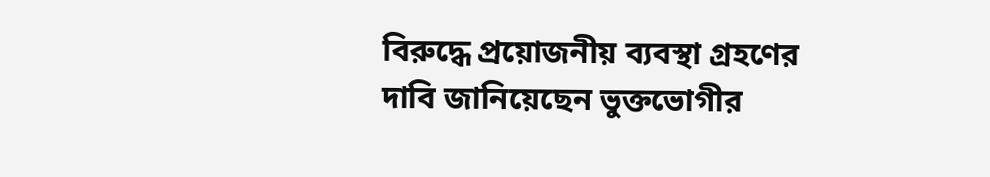বিরুদ্ধে প্রয়োজনীয় ব্যবস্থা গ্রহণের দাবি জানিয়েছেন ভুক্তভোগীর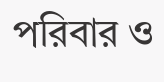পরিবার ও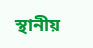স্থানীয়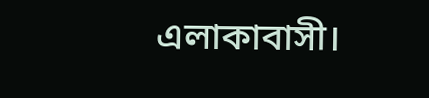এলাকাবাসী।